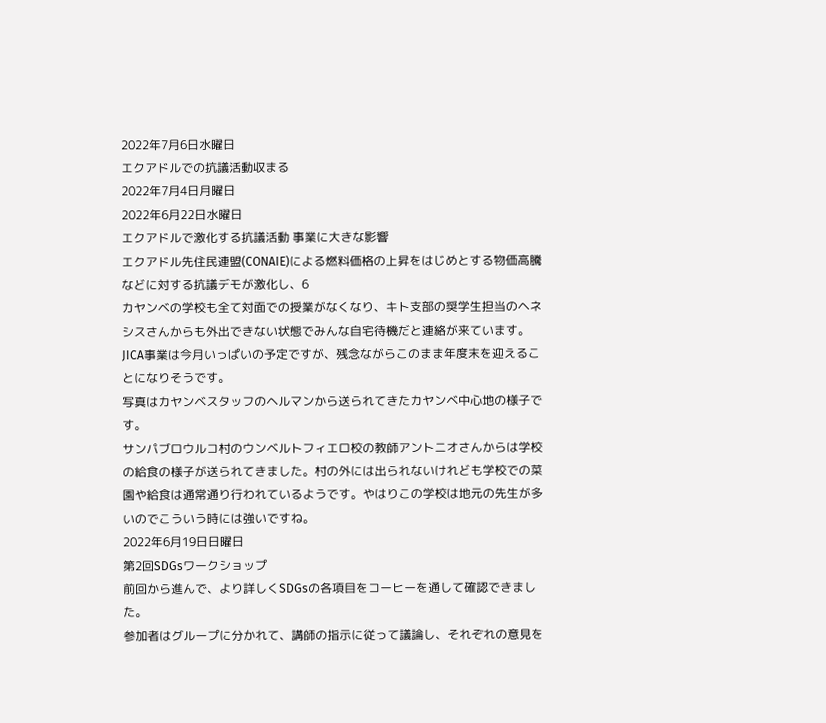2022年7月6日水曜日
エクアドルでの抗議活動収まる
2022年7月4日月曜日
2022年6月22日水曜日
エクアドルで激化する抗議活動 事業に大きな影響
エクアドル先住民連盟(CONAIE)による燃料価格の上昇をはじめとする物価高騰などに対する抗議デモが激化し、6
カヤンベの学校も全て対面での授業がなくなり、キト支部の奨学生担当のヘネシスさんからも外出できない状態でみんな自宅待機だと連絡が来ています。JICA事業は今月いっぱいの予定ですが、残念ながらこのまま年度末を迎えることになりそうです。
写真はカヤンベスタッフのヘルマンから送られてきたカヤンベ中心地の様子です。
サンパブロウルコ村のウンベルトフィエロ校の教師アントニオさんからは学校の給食の様子が送られてきました。村の外には出られないけれども学校での菜園や給食は通常通り行われているようです。やはりこの学校は地元の先生が多いのでこういう時には強いですね。
2022年6月19日日曜日
第2回SDGsワークショップ
前回から進んで、より詳しくSDGsの各項目をコーヒーを通して確認できました。
参加者はグループに分かれて、講師の指示に従って議論し、それぞれの意見を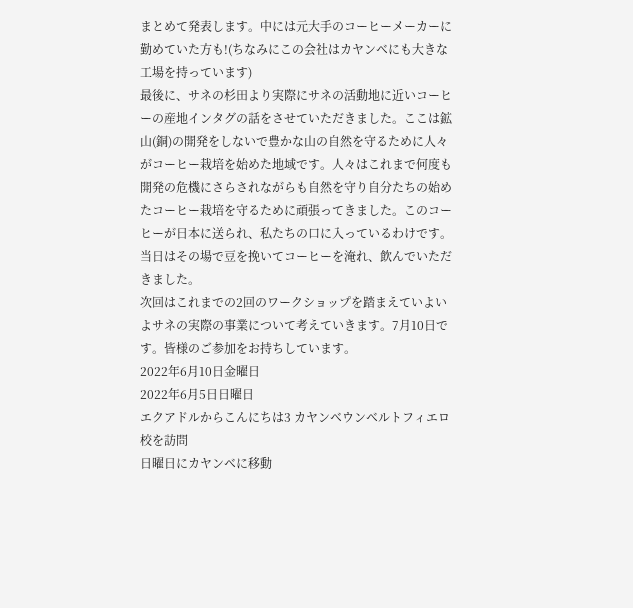まとめて発表します。中には元大手のコーヒーメーカーに勤めていた方も!(ちなみにこの会社はカヤンベにも大きな工場を持っています)
最後に、サネの杉田より実際にサネの活動地に近いコーヒーの産地インタグの話をさせていただきました。ここは鉱山(銅)の開発をしないで豊かな山の自然を守るために人々がコーヒー栽培を始めた地域です。人々はこれまで何度も開発の危機にさらされながらも自然を守り自分たちの始めたコーヒー栽培を守るために頑張ってきました。このコーヒーが日本に送られ、私たちの口に入っているわけです。当日はその場で豆を挽いてコーヒーを淹れ、飲んでいただきました。
次回はこれまでの2回のワークショップを踏まえていよいよサネの実際の事業について考えていきます。7月10日です。皆様のご参加をお持ちしています。
2022年6月10日金曜日
2022年6月5日日曜日
エクアドルからこんにちは3 カヤンベウンベルトフィエロ校を訪問
日曜日にカヤンベに移動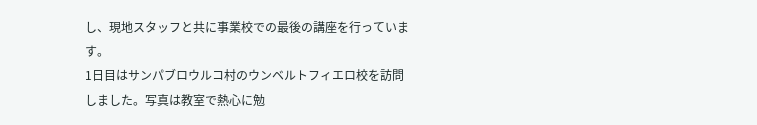し、現地スタッフと共に事業校での最後の講座を行っています。
1日目はサンパブロウルコ村のウンベルトフィエロ校を訪問しました。写真は教室で熱心に勉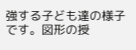強する子ども達の様子です。図形の授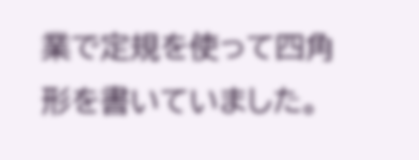業で定規を使って四角形を書いていました。